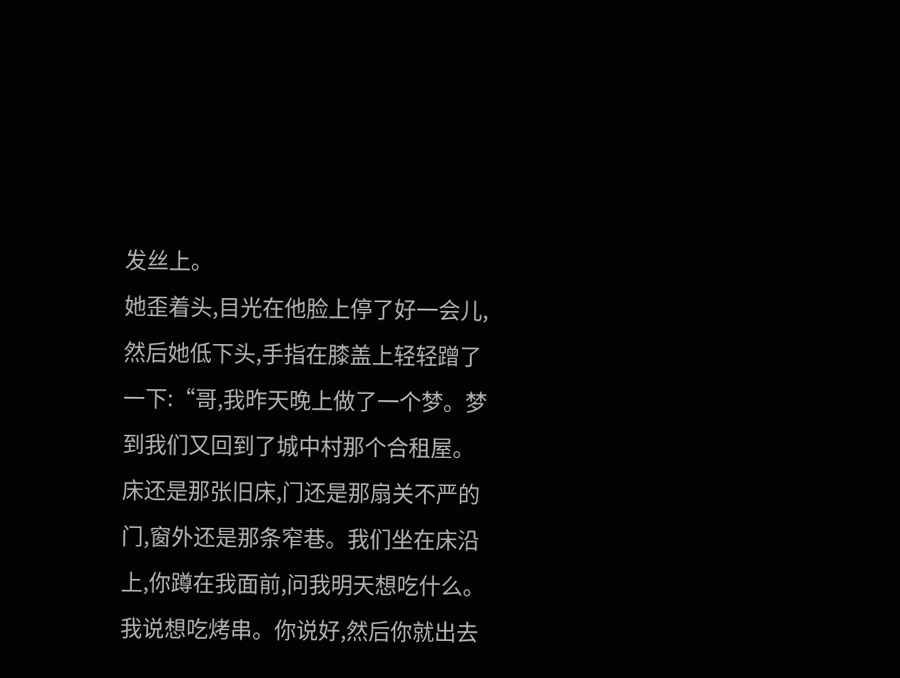发丝上。
她歪着头,目光在他脸上停了好一会儿,然后她低下头,手指在膝盖上轻轻蹭了一下:“哥,我昨天晚上做了一个梦。梦到我们又回到了城中村那个合租屋。床还是那张旧床,门还是那扇关不严的门,窗外还是那条窄巷。我们坐在床沿上,你蹲在我面前,问我明天想吃什么。我说想吃烤串。你说好,然后你就出去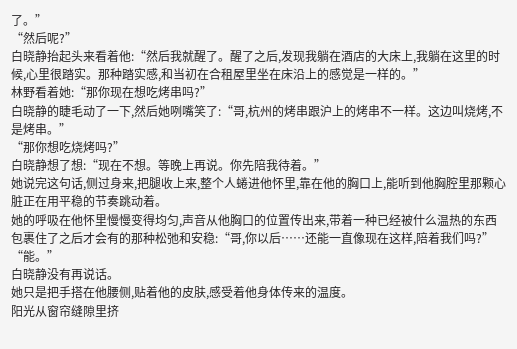了。”
“然后呢?”
白晓静抬起头来看着他:“然后我就醒了。醒了之后,发现我躺在酒店的大床上,我躺在这里的时候,心里很踏实。那种踏实感,和当初在合租屋里坐在床沿上的感觉是一样的。”
林野看着她:“那你现在想吃烤串吗?”
白晓静的睫毛动了一下,然后她咧嘴笑了:“哥,杭州的烤串跟沪上的烤串不一样。这边叫烧烤,不是烤串。”
“那你想吃烧烤吗?”
白晓静想了想:“现在不想。等晚上再说。你先陪我待着。”
她说完这句话,侧过身来,把腿收上来,整个人蜷进他怀里,靠在他的胸口上,能听到他胸腔里那颗心脏正在用平稳的节奏跳动着。
她的呼吸在他怀里慢慢变得均匀,声音从他胸口的位置传出来,带着一种已经被什么温热的东西包裹住了之后才会有的那种松弛和安稳:“哥,你以后……还能一直像现在这样,陪着我们吗?”
“能。”
白晓静没有再说话。
她只是把手搭在他腰侧,贴着他的皮肤,感受着他身体传来的温度。
阳光从窗帘缝隙里挤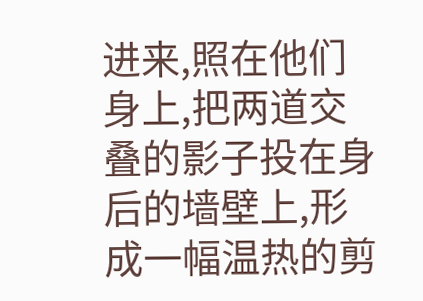进来,照在他们身上,把两道交叠的影子投在身后的墙壁上,形成一幅温热的剪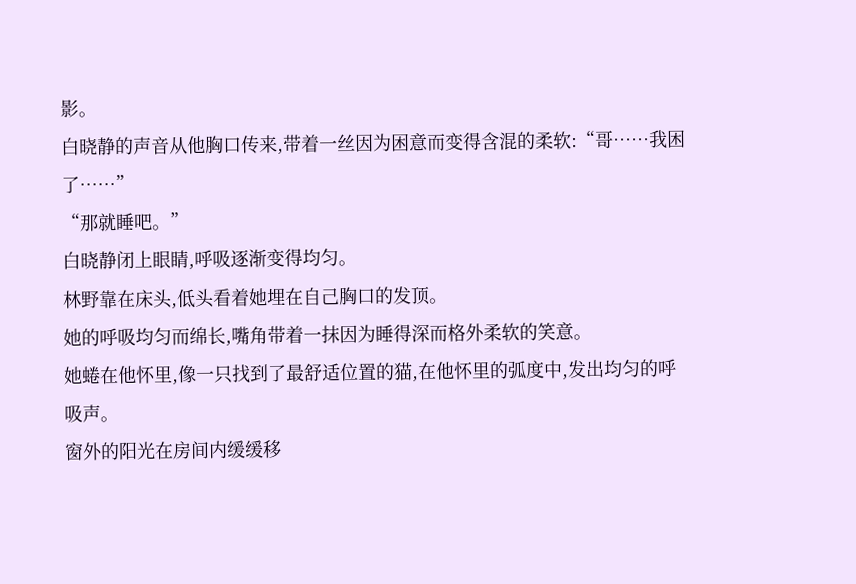影。
白晓静的声音从他胸口传来,带着一丝因为困意而变得含混的柔软:“哥……我困了……”
“那就睡吧。”
白晓静闭上眼睛,呼吸逐渐变得均匀。
林野靠在床头,低头看着她埋在自己胸口的发顶。
她的呼吸均匀而绵长,嘴角带着一抹因为睡得深而格外柔软的笑意。
她蜷在他怀里,像一只找到了最舒适位置的猫,在他怀里的弧度中,发出均匀的呼吸声。
窗外的阳光在房间内缓缓移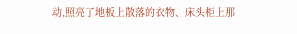动,照亮了地板上散落的衣物、床头柜上那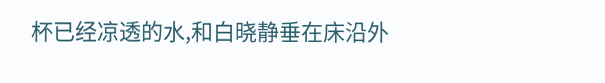杯已经凉透的水,和白晓静垂在床沿外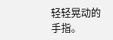轻轻晃动的手指。